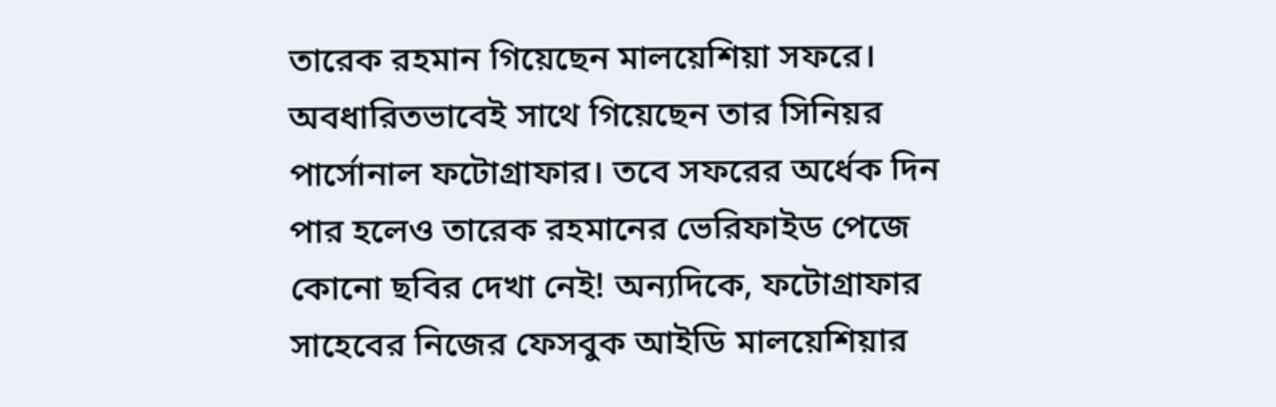তারেক রহমান গিয়েছেন মালয়েশিয়া সফরে। অবধারিতভাবেই সাথে গিয়েছেন তার সিনিয়র পার্সোনাল ফটোগ্রাফার। তবে সফরের অর্ধেক দিন পার হলেও তারেক রহমানের ভেরিফাইড পেজে কোনো ছবির দেখা নেই! অন্যদিকে, ফটোগ্রাফার সাহেবের নিজের ফেসবুক আইডি মালয়েশিয়ার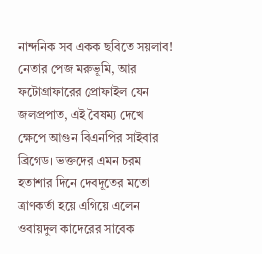নান্দনিক সব একক ছবিতে সয়লাব!
নেতার পেজ মরুভূমি, আর ফটোগ্রাফারের প্রোফাইল যেন জলপ্রপাত, এই বৈষম্য দেখে ক্ষেপে আগুন বিএনপির সাইবার ব্রিগেড। ভক্তদের এমন চরম হতাশার দিনে দেবদূতের মতো ত্রাণকর্তা হয়ে এগিয়ে এলেন ওবায়দুল কাদেরের সাবেক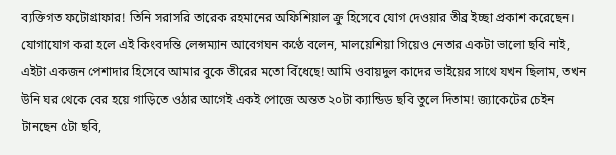ব্যক্তিগত ফটোগ্রাফার! তিনি সরাসরি তারেক রহমানের অফিশিয়াল ক্রু হিসেবে যোগ দেওয়ার তীব্র ইচ্ছা প্রকাশ করেছেন।
যোগাযোগ করা হলে এই কিংবদন্তি লেন্সম্যান আবেগঘন কণ্ঠে বলেন, মালয়েশিয়া গিয়েও নেতার একটা ভালো ছবি নাই, এইটা একজন পেশাদার হিসেবে আমার বুকে তীরের মতো বিঁধেছে! আমি ওবায়দুল কাদের ভাইয়ের সাথে যখন ছিলাম, তখন উনি ঘর থেকে বের হয়ে গাড়িতে ওঠার আগেই একই পোজে অন্তত ২০টা ক্যান্ডিড ছবি তুলে দিতাম! জ্যাকেটের চেইন টানছেন ৫টা ছবি,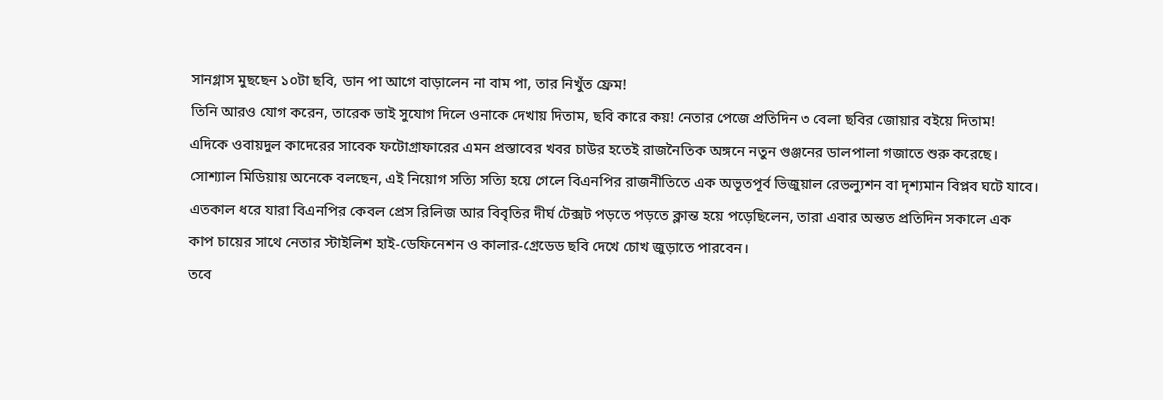সানগ্লাস মুছছেন ১০টা ছবি, ডান পা আগে বাড়ালেন না বাম পা, তার নিখুঁত ফ্রেম!
তিনি আরও যোগ করেন, তারেক ভাই সুযোগ দিলে ওনাকে দেখায় দিতাম, ছবি কারে কয়! নেতার পেজে প্রতিদিন ৩ বেলা ছবির জোয়ার বইয়ে দিতাম!
এদিকে ওবায়দুল কাদেরের সাবেক ফটোগ্রাফারের এমন প্রস্তাবের খবর চাউর হতেই রাজনৈতিক অঙ্গনে নতুন গুঞ্জনের ডালপালা গজাতে শুরু করেছে। সোশ্যাল মিডিয়ায় অনেকে বলছেন, এই নিয়োগ সত্যি সত্যি হয়ে গেলে বিএনপির রাজনীতিতে এক অভূতপূর্ব ভিজুয়াল রেভল্যুশন বা দৃশ্যমান বিপ্লব ঘটে যাবে। এতকাল ধরে যারা বিএনপির কেবল প্রেস রিলিজ আর বিবৃতির দীর্ঘ টেক্সট পড়তে পড়তে ক্লান্ত হয়ে পড়েছিলেন, তারা এবার অন্তত প্রতিদিন সকালে এক কাপ চায়ের সাথে নেতার স্টাইলিশ হাই-ডেফিনেশন ও কালার-গ্রেডেড ছবি দেখে চোখ জুড়াতে পারবেন।
তবে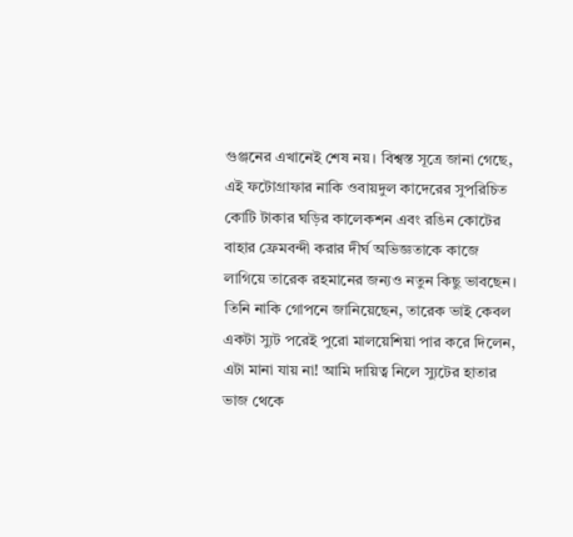গুঞ্জনের এখানেই শেষ নয়। বিশ্বস্ত সূত্রে জানা গেছে, এই ফটোগ্রাফার নাকি ওবায়দুল কাদেরের সুপরিচিত কোটি টাকার ঘড়ির কালেকশন এবং রঙিন কোটের বাহার ফ্রেমবন্দী করার দীর্ঘ অভিজ্ঞতাকে কাজে লাগিয়ে তারেক রহমানের জন্যও নতুন কিছু ভাবছেন। তিনি নাকি গোপনে জানিয়েছেন, তারেক ভাই কেবল একটা স্যুট পরেই পুরো মালয়েশিয়া পার করে দিলেন, এটা মানা যায় না! আমি দায়িত্ব নিলে স্যুটের হাতার ভাজ থেকে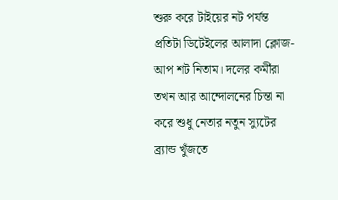শুরু করে টাইয়ের নট পর্যন্ত প্রতিটা ডিটেইলের আলাদা ক্লোজ-আপ শট নিতাম। দলের কর্মীরা তখন আর আন্দোলনের চিন্তা না করে শুধু নেতার নতুন স্যুটের ব্র্যান্ড খুঁজতে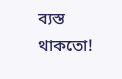ব্যস্ত থাকতো!